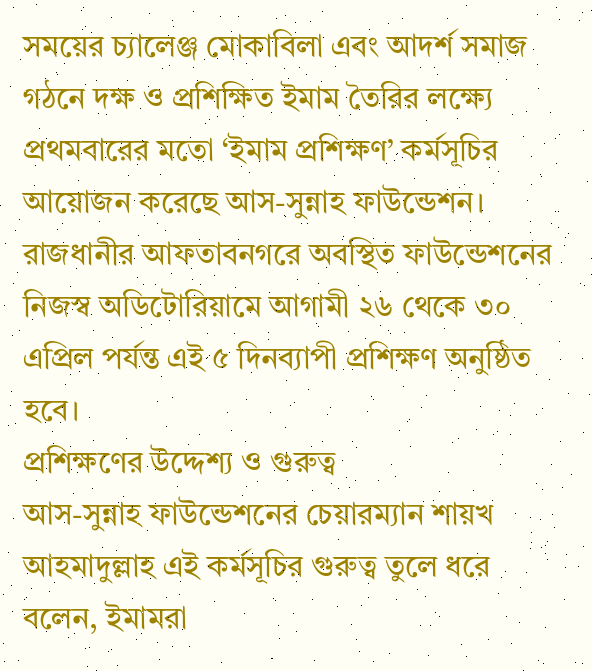সময়ের চ্যালেঞ্জ মোকাবিলা এবং আদর্শ সমাজ গঠনে দক্ষ ও প্রশিক্ষিত ইমাম তৈরির লক্ষ্যে প্রথমবারের মতো ‘ইমাম প্রশিক্ষণ’ কর্মসূচির আয়োজন করেছে আস-সুন্নাহ ফাউন্ডেশন। রাজধানীর আফতাবনগরে অবস্থিত ফাউন্ডেশনের নিজস্ব অডিটোরিয়ামে আগামী ২৬ থেকে ৩০ এপ্রিল পর্যন্ত এই ৫ দিনব্যাপী প্রশিক্ষণ অনুষ্ঠিত হবে।
প্রশিক্ষণের উদ্দেশ্য ও গুরুত্ব
আস-সুন্নাহ ফাউন্ডেশনের চেয়ারম্যান শায়খ আহমাদুল্লাহ এই কর্মসূচির গুরুত্ব তুলে ধরে বলেন, ইমামরা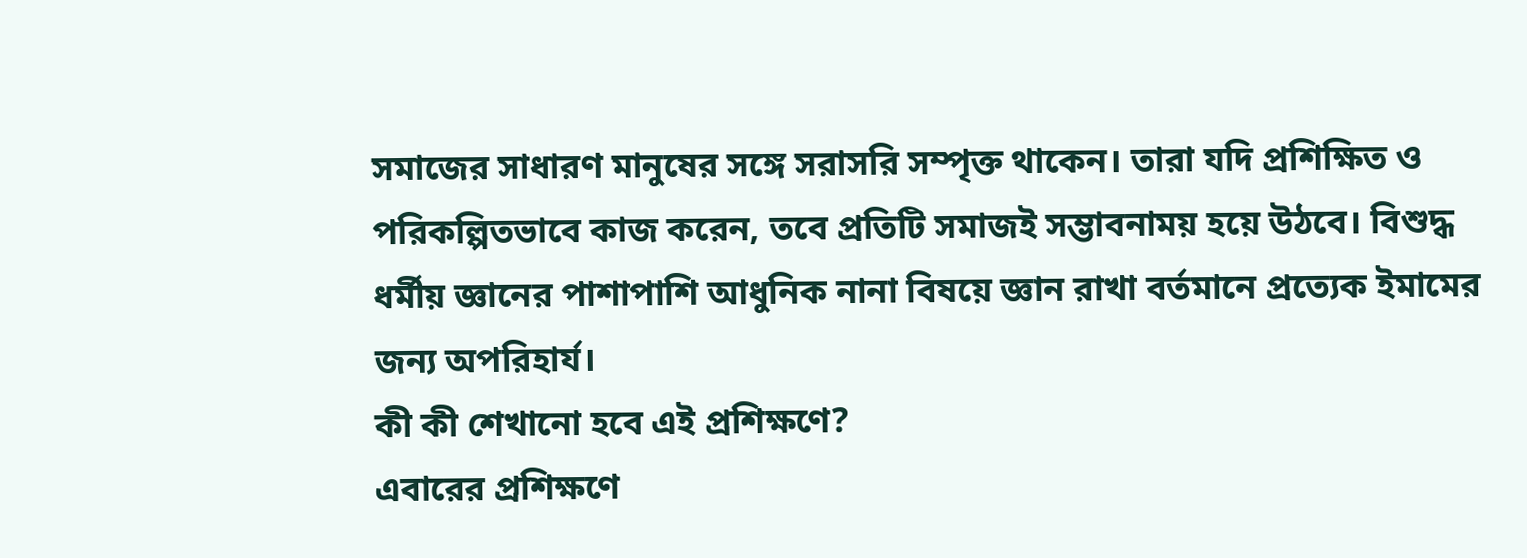সমাজের সাধারণ মানুষের সঙ্গে সরাসরি সম্পৃক্ত থাকেন। তারা যদি প্রশিক্ষিত ও পরিকল্পিতভাবে কাজ করেন, তবে প্রতিটি সমাজই সম্ভাবনাময় হয়ে উঠবে। বিশুদ্ধ ধর্মীয় জ্ঞানের পাশাপাশি আধুনিক নানা বিষয়ে জ্ঞান রাখা বর্তমানে প্রত্যেক ইমামের জন্য অপরিহার্য।
কী কী শেখানো হবে এই প্রশিক্ষণে?
এবারের প্রশিক্ষণে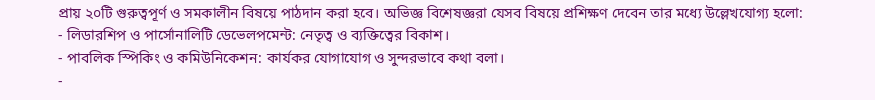প্রায় ২০টি গুরুত্বপূর্ণ ও সমকালীন বিষয়ে পাঠদান করা হবে। অভিজ্ঞ বিশেষজ্ঞরা যেসব বিষয়ে প্রশিক্ষণ দেবেন তার মধ্যে উল্লেখযোগ্য হলো:
- লিডারশিপ ও পার্সোনালিটি ডেভেলপমেন্ট: নেতৃত্ব ও ব্যক্তিত্বের বিকাশ।
- পাবলিক স্পিকিং ও কমিউনিকেশন: কার্যকর যোগাযোগ ও সুন্দরভাবে কথা বলা।
-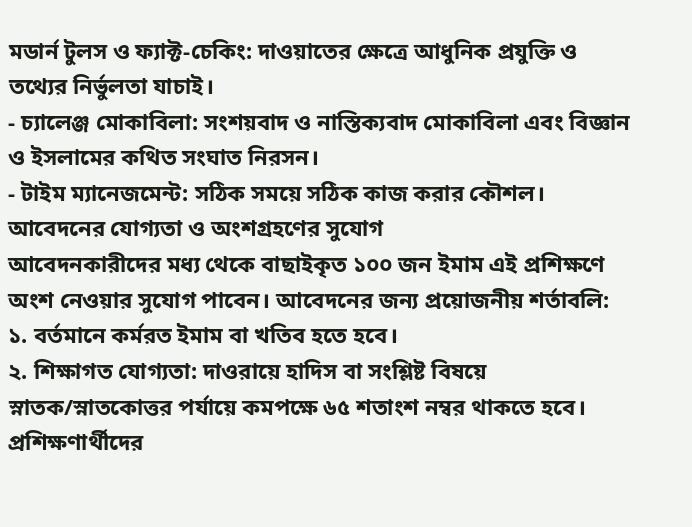মডার্ন টুলস ও ফ্যাক্ট-চেকিং: দাওয়াতের ক্ষেত্রে আধুনিক প্রযুক্তি ও তথ্যের নির্ভুলতা যাচাই।
- চ্যালেঞ্জ মোকাবিলা: সংশয়বাদ ও নাস্তিক্যবাদ মোকাবিলা এবং বিজ্ঞান ও ইসলামের কথিত সংঘাত নিরসন।
- টাইম ম্যানেজমেন্ট: সঠিক সময়ে সঠিক কাজ করার কৌশল।
আবেদনের যোগ্যতা ও অংশগ্রহণের সুযোগ
আবেদনকারীদের মধ্য থেকে বাছাইকৃত ১০০ জন ইমাম এই প্রশিক্ষণে অংশ নেওয়ার সুযোগ পাবেন। আবেদনের জন্য প্রয়োজনীয় শর্তাবলি:
১. বর্তমানে কর্মরত ইমাম বা খতিব হতে হবে।
২. শিক্ষাগত যোগ্যতা: দাওরায়ে হাদিস বা সংশ্লিষ্ট বিষয়ে স্নাতক/স্নাতকোত্তর পর্যায়ে কমপক্ষে ৬৫ শতাংশ নম্বর থাকতে হবে।
প্রশিক্ষণার্থীদের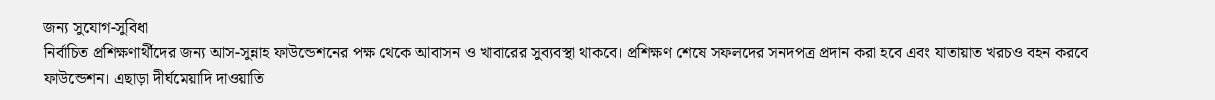জন্য সুযোগ-সুবিধা
নির্বাচিত প্রশিক্ষণার্থীদের জন্য আস-সুন্নাহ ফাউন্ডেশনের পক্ষ থেকে আবাসন ও খাবারের সুব্যবস্থা থাকবে। প্রশিক্ষণ শেষে সফলদের সনদপত্র প্রদান করা হবে এবং যাতায়াত খরচও বহন করবে ফাউন্ডেশন। এছাড়া দীর্ঘমেয়াদি দাওয়াতি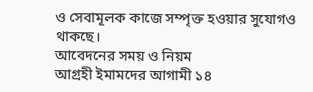ও সেবামূলক কাজে সম্পৃক্ত হওয়ার সুযোগও থাকছে।
আবেদনের সময় ও নিয়ম
আগ্রহী ইমামদের আগামী ১৪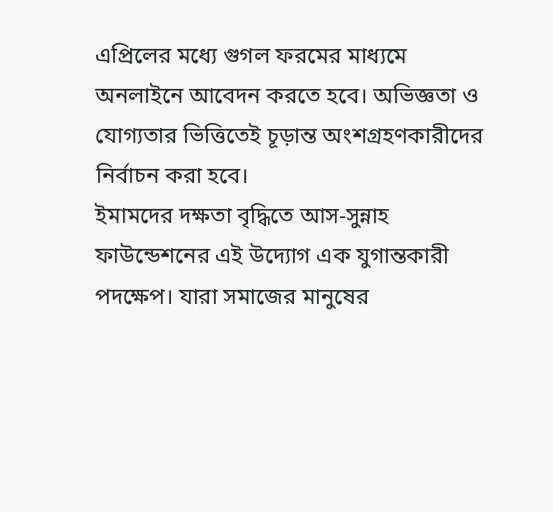এপ্রিলের মধ্যে গুগল ফরমের মাধ্যমে অনলাইনে আবেদন করতে হবে। অভিজ্ঞতা ও যোগ্যতার ভিত্তিতেই চূড়ান্ত অংশগ্রহণকারীদের নির্বাচন করা হবে।
ইমামদের দক্ষতা বৃদ্ধিতে আস-সুন্নাহ ফাউন্ডেশনের এই উদ্যোগ এক যুগান্তকারী পদক্ষেপ। যারা সমাজের মানুষের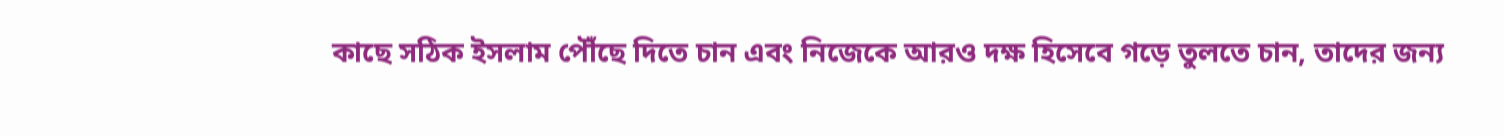কাছে সঠিক ইসলাম পৌঁছে দিতে চান এবং নিজেকে আরও দক্ষ হিসেবে গড়ে তুলতে চান, তাদের জন্য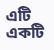এটি একটি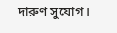দারুণ সুযোগ।